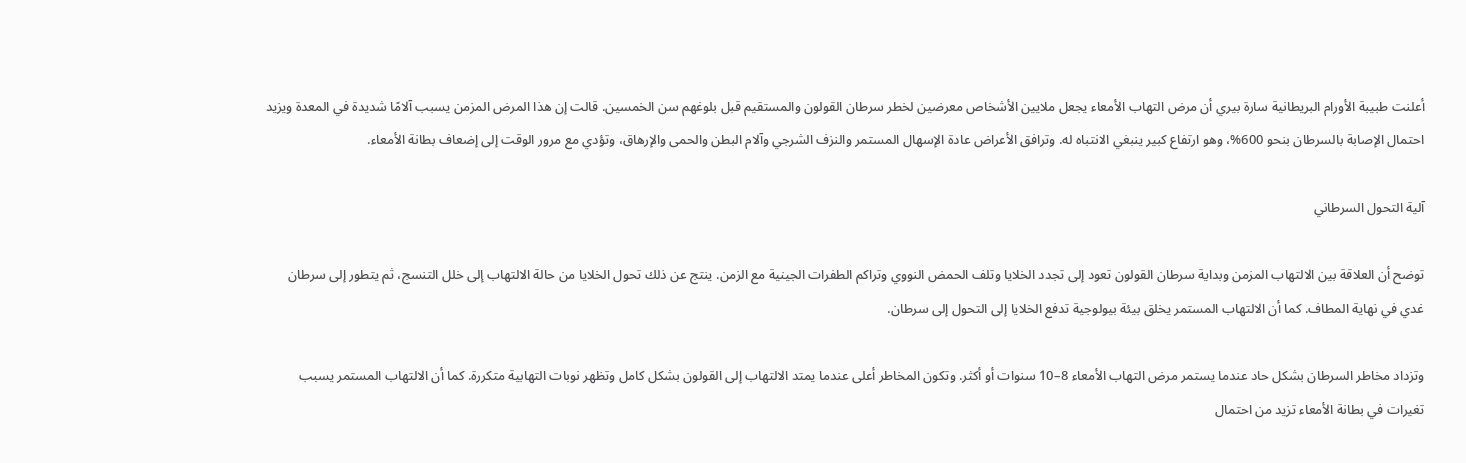أعلنت طبيبة الأورام البريطانية سارة بيري أن مرض التهاب الأمعاء يجعل ملايين الأشخاص معرضين لخطر سرطان القولون والمستقيم قبل بلوغهم سن الخمسين. قالت إن هذا المرض المزمن يسبب آلامًا شديدة في المعدة ويزيد احتمال الإصابة بالسرطان بنحو 600%، وهو ارتفاع كبير ينبغي الانتباه له. وترافق الأعراض عادة الإسهال المستمر والنزف الشرجي وآلام البطن والحمى والإرهاق، وتؤدي مع مرور الوقت إلى إضعاف بطانة الأمعاء.

آلية التحول السرطاني

توضح أن العلاقة بين الالتهاب المزمن وبداية سرطان القولون تعود إلى تجدد الخلايا وتلف الحمض النووي وتراكم الطفرات الجينية مع الزمن. ينتج عن ذلك تحول الخلايا من حالة الالتهاب إلى خلل التنسج، ثم يتطور إلى سرطان غدي في نهاية المطاف. كما أن الالتهاب المستمر يخلق بيئة بيولوجية تدفع الخلايا إلى التحول إلى سرطان.

وتزداد مخاطر السرطان بشكل حاد عندما يستمر مرض التهاب الأمعاء 8–10 سنوات أو أكثر. وتكون المخاطر أعلى عندما يمتد الالتهاب إلى القولون بشكل كامل وتظهر نوبات التهابية متكررة. كما أن الالتهاب المستمر يسبب تغيرات في بطانة الأمعاء تزيد من احتمال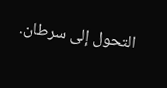التحول إلى سرطان.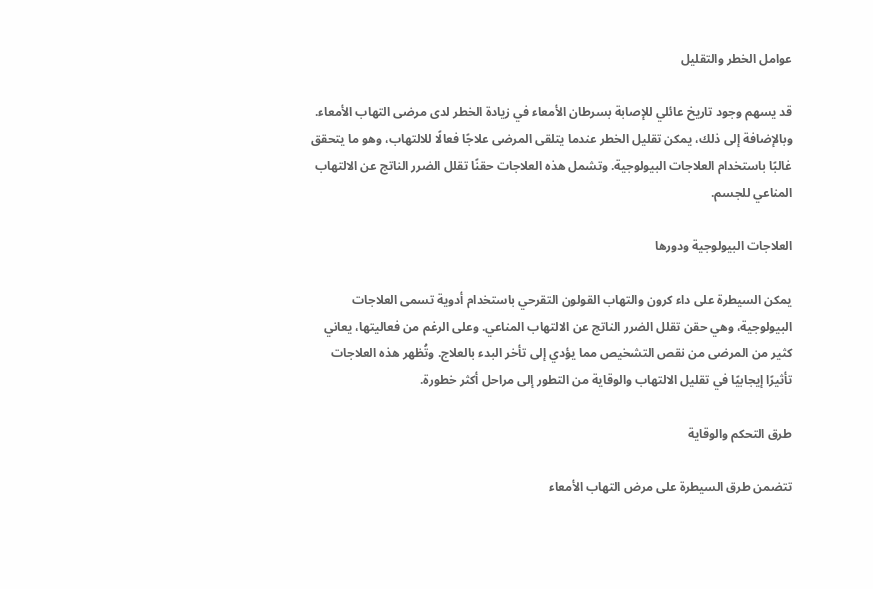عوامل الخطر والتقليل

قد يسهم وجود تاريخ عائلي للإصابة بسرطان الأمعاء في زيادة الخطر لدى مرضى التهاب الأمعاء. وبالإضافة إلى ذلك، يمكن تقليل الخطر عندما يتلقى المرضى علاجًا فعالًا للالتهاب، وهو ما يتحقق غالبًا باستخدام العلاجات البيولوجية. وتشمل هذه العلاجات حقنًا تقلل الضرر الناتج عن الالتهاب المناعي للجسم.

العلاجات البيولوجية ودورها

يمكن السيطرة على داء كرون والتهاب القولون التقرحي باستخدام أدوية تسمى العلاجات البيولوجية، وهي حقن تقلل الضرر الناتج عن الالتهاب المناعي. وعلى الرغم من فعاليتها، يعاني كثير من المرضى من نقص التشخيص مما يؤدي إلى تأخر البدء بالعلاج. وتُظهر هذه العلاجات تأثيرًا إيجابيًا في تقليل الالتهاب والوقاية من التطور إلى مراحل أكثر خطورة.

طرق التحكم والوقاية

تتضمن طرق السيطرة على مرض التهاب الأمعاء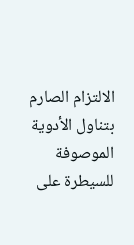الالتزام الصارم بتناول الأدوية الموصوفة للسيطرة على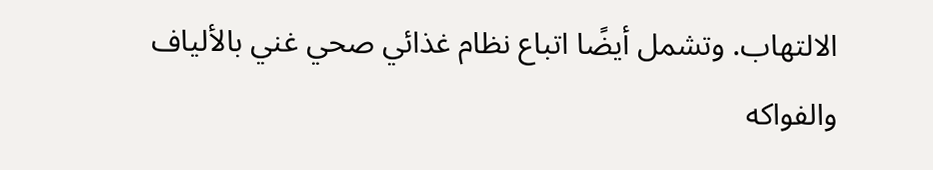الالتهاب. وتشمل أيضًا اتباع نظام غذائي صحي غني بالألياف والفواكه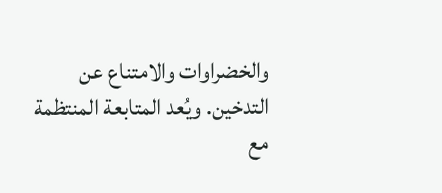والخضراوات والامتناع عن التدخين. ويُعد المتابعة المنتظمة مع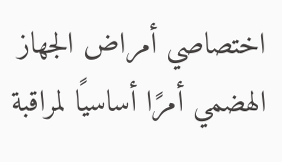اختصاصي أمراض الجهاز الهضمي أمرًا أساسيًا لمراقبة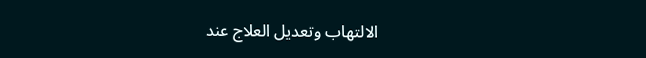الالتهاب وتعديل العلاج عند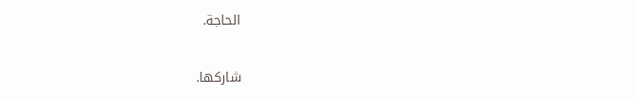الحاجة.

شاركها.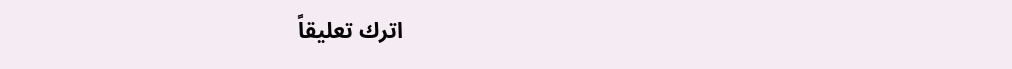اترك تعليقاً